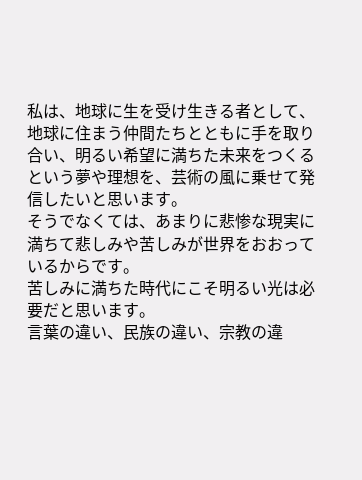私は、地球に生を受け生きる者として、地球に住まう仲間たちとともに手を取り合い、明るい希望に満ちた未来をつくるという夢や理想を、芸術の風に乗せて発信したいと思います。
そうでなくては、あまりに悲惨な現実に満ちて悲しみや苦しみが世界をおおっているからです。
苦しみに満ちた時代にこそ明るい光は必要だと思います。
言葉の違い、民族の違い、宗教の違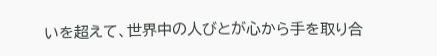いを超えて、世界中の人びとが心から手を取り合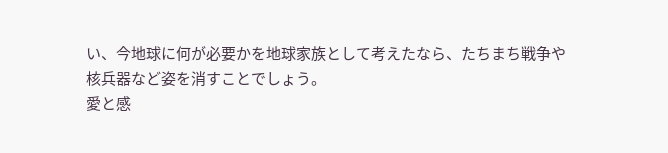い、今地球に何が必要かを地球家族として考えたなら、たちまち戦争や核兵器など姿を消すことでしょう。
愛と感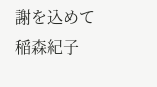謝を込めて
稲森紀子